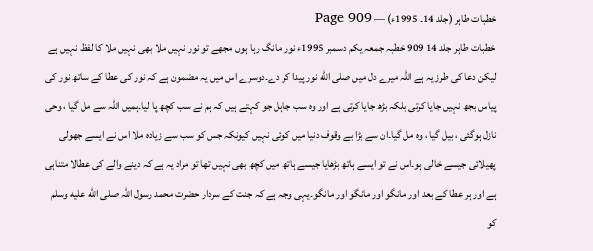خطبات طاہر (جلد 14۔ 1995ء) — Page 909
خطبات طاہر جلد 14 909 خطبہ جمعہ یکم دسمبر 1995ء نور مانگ رہا ہوں مجھے تو نور نہیں ملا بھی نہیں ملا کا لفظ نہیں ہے لیکن دعا کی طرز یہ ہے اللہ میرے دل میں صلى الله نور پیدا کر دے۔دوسرے اس میں یہ مضمون ہے کہ نور کی عطا کے ساتھ نور کی پیاس بجھ نہیں جایا کرتی بلکہ بڑھ جایا کرتی ہے اور وہ سب جاہل جو کہتے ہیں کہ ہم نے سب کچھ پا لیا۔ہمیں اللہ سے مل گیا ، وحی نازل ہوگئی ، بیل گیا ، وہ مل گیا۔ان سے بڑا بے وقوف دنیا میں کوئی نہیں کیونکہ جس کو سب سے زیادہ ملا اس نے ایسے جھولی پھیلائی جیسے خالی ہو۔اس نے تو ایسے ہاتھ بڑھایا جیسے ہاتھ میں کچھ بھی نہیں تھا تو مراد یہ ہے کہ دینے والے کی عطالا متناہی ہے اور ہر عطا کے بعد اور مانگو اور مانگو اور مانگو۔یہی وجہ ہے کہ جنت کے سردار حضرت محمد رسول اللہ صلى الله عليه وسلم کو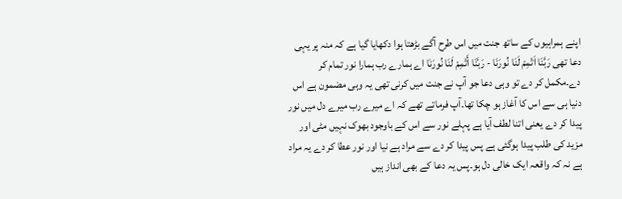اپنے ہمراہیوں کے ساتھ جنت میں اس طرح آگے بڑھتا ہوا دکھایا گیا ہے کہ منہ پر یہی دعا تھی رَبَّنَا اَتْمِمْ لَنَا نُورَنَا - رَبَّنَا أَتْمِمْ لَنَا نُورَنَا اے ہمارے رب ہمارا نور تمام کر دے۔مکمل کر دے تو وہی دعا جو آپ نے جنت میں کرنی تھی یہ وہی مضمون ہے اس دنیا ہی سے اس کا آغاز ہو چکا تھا۔آپ فرماتے تھے کہ اے میرے رب میرے دل میں نور پیدا کر دے یعنی اتنا لطف آیا ہے پہلے نور سے اس کے باوجود بھوک نہیں مٹی اور مزید کی طلب پیدا ہوگئی ہے پس پیدا کر دے سے مراد ہے نیا اور نور عطا کر دے یہ مراد ہے نہ کہ واقعہ ایک خالی دل ہو۔پس یہ دعا کے بھی انداز ہیں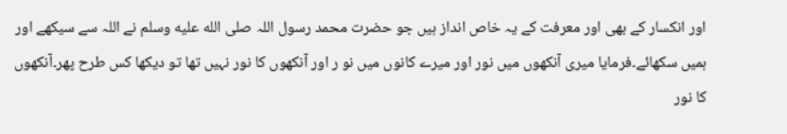اور انکسار کے بھی اور معرفت کے یہ خاص انداز ہیں جو حضرت محمد رسول اللہ صلى الله عليه وسلم نے اللہ سے سیکھے اور ہمیں سکھائے۔فرمایا میری آنکھوں میں نور اور میرے کانوں میں نو ر اور آنکھوں کا نور نہیں تھا تو دیکھا کس طرح پھر۔آنکھوں کا نور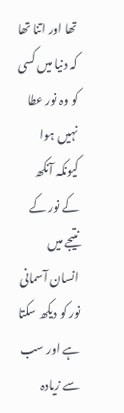تھا اور اتنا تھا کہ دنیا میں کسی کو وہ نور عطا نہیں ہوا کیونکہ آنکھ کے نور کے نتیجے میں انسان آسمانی نور کو دیکھ سکتا ہے اور سب سے زیادہ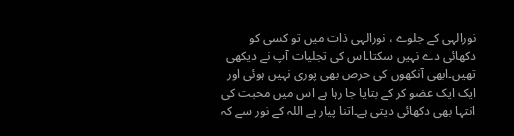نورالہی کے جلوے ، نورالہی ذات میں تو کسی کو دکھائی دے نہیں سکتا۔اس کی تجلیات آپ نے دیکھی تھیں۔ابھی آنکھوں کی حرص بھی پوری نہیں ہوئی اور ایک ایک عضو کر کے بتایا جا رہا ہے اس میں محبت کی انتہا بھی دکھائی دیتی ہے۔اتنا پیار ہے اللہ کے نور سے کہ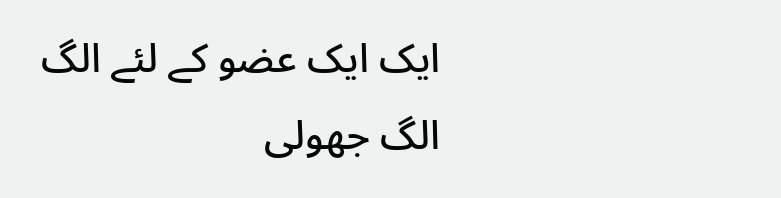ایک ایک عضو کے لئے الگ الگ جھولی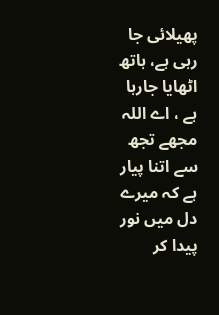پھیلائی جا رہی ہے، ہاتھ اٹھایا جارہا ہے ، اے اللہ مجھے تجھ سے اتنا پیار ہے کہ میرے دل میں نور پیدا کر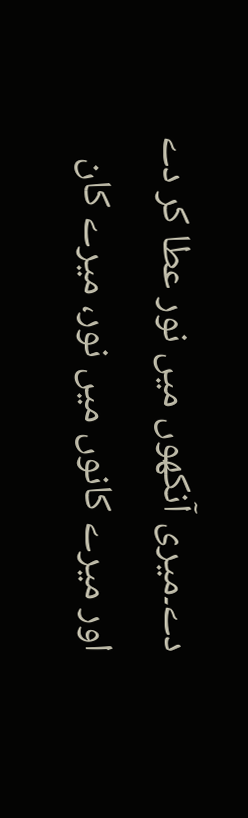دے۔میری آنکھوں میں نور عطا کر دے اور میرے کانوں میں نور، میرے کان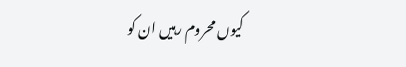کیوں محروم رہیں ان کو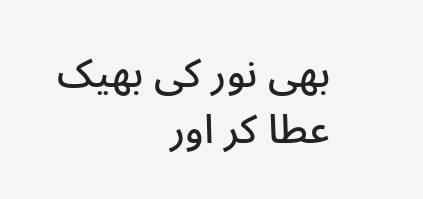بھی نور کی بھیک عطا کر اور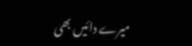میرے دائیں بھی